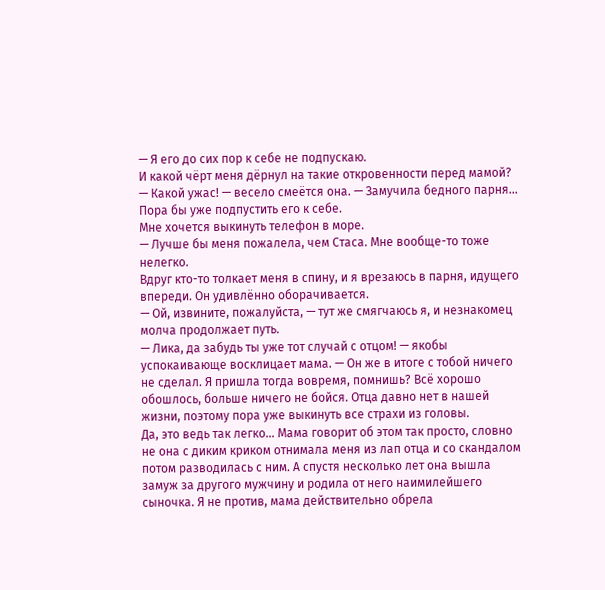— Я его до сих пор к себе не подпускаю.
И какой чёрт меня дёрнул на такие откровенности перед мамой?
— Какой ужас! — весело смеётся она. — Замучила бедного парня… Пора бы уже подпустить его к себе.
Мне хочется выкинуть телефон в море.
— Лучше бы меня пожалела, чем Стаса. Мне вообще-то тоже нелегко.
Вдруг кто-то толкает меня в спину, и я врезаюсь в парня, идущего впереди. Он удивлённо оборачивается.
— Ой, извините, пожалуйста, — тут же смягчаюсь я, и незнакомец молча продолжает путь.
— Лика, да забудь ты уже тот случай с отцом! — якобы успокаивающе восклицает мама. — Он же в итоге с тобой ничего не сделал. Я пришла тогда вовремя, помнишь? Всё хорошо обошлось, больше ничего не бойся. Отца давно нет в нашей жизни, поэтому пора уже выкинуть все страхи из головы.
Да, это ведь так легко… Мама говорит об этом так просто, словно не она с диким криком отнимала меня из лап отца и со скандалом потом разводилась с ним. А спустя несколько лет она вышла замуж за другого мужчину и родила от него наимилейшего сыночка. Я не против, мама действительно обрела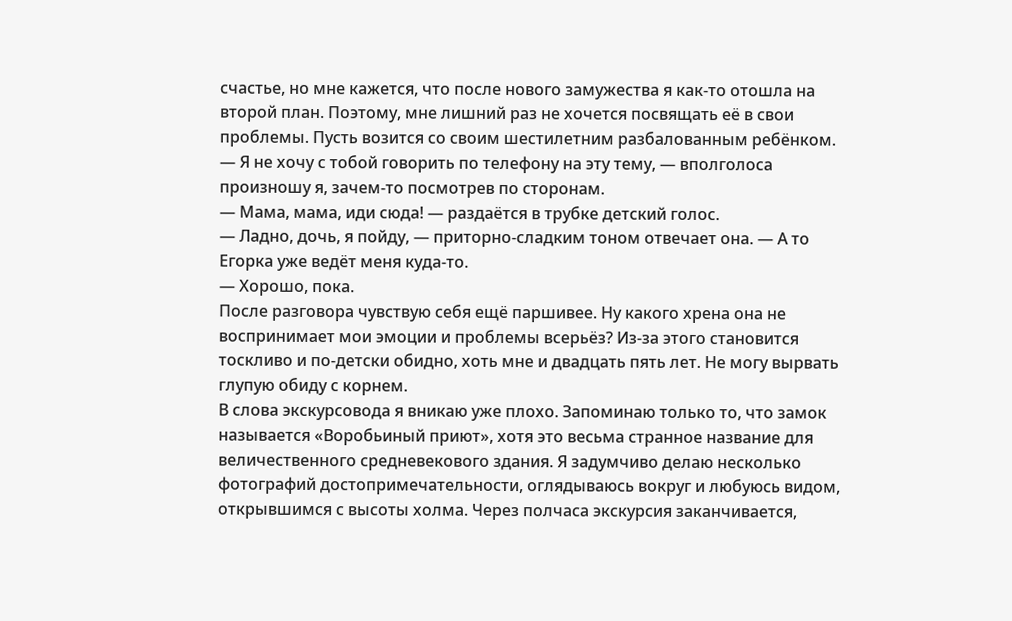счастье, но мне кажется, что после нового замужества я как-то отошла на второй план. Поэтому, мне лишний раз не хочется посвящать её в свои проблемы. Пусть возится со своим шестилетним разбалованным ребёнком.
— Я не хочу с тобой говорить по телефону на эту тему, — вполголоса произношу я, зачем-то посмотрев по сторонам.
— Мама, мама, иди сюда! — раздаётся в трубке детский голос.
— Ладно, дочь, я пойду, — приторно-сладким тоном отвечает она. — А то Егорка уже ведёт меня куда-то.
— Хорошо, пока.
После разговора чувствую себя ещё паршивее. Ну какого хрена она не воспринимает мои эмоции и проблемы всерьёз? Из-за этого становится тоскливо и по-детски обидно, хоть мне и двадцать пять лет. Не могу вырвать глупую обиду с корнем.
В слова экскурсовода я вникаю уже плохо. Запоминаю только то, что замок называется «Воробьиный приют», хотя это весьма странное название для величественного средневекового здания. Я задумчиво делаю несколько фотографий достопримечательности, оглядываюсь вокруг и любуюсь видом, открывшимся с высоты холма. Через полчаса экскурсия заканчивается,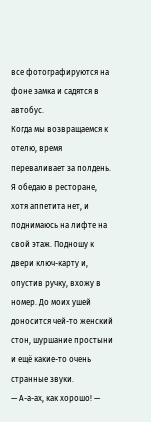все фотографируются на фоне замка и садятся в автобус.
Когда мы возвращаемся к отелю, время переваливает за полдень. Я обедаю в ресторане, хотя аппетита нет, и поднимаюсь на лифте на свой этаж. Подношу к двери ключ-карту и, опустив ручку, вхожу в номер. До моих ушей доносится чей-то женский стон, шуршание простыни и ещё какие-то очень странные звуки.
— А-а-ах, как хорошо! —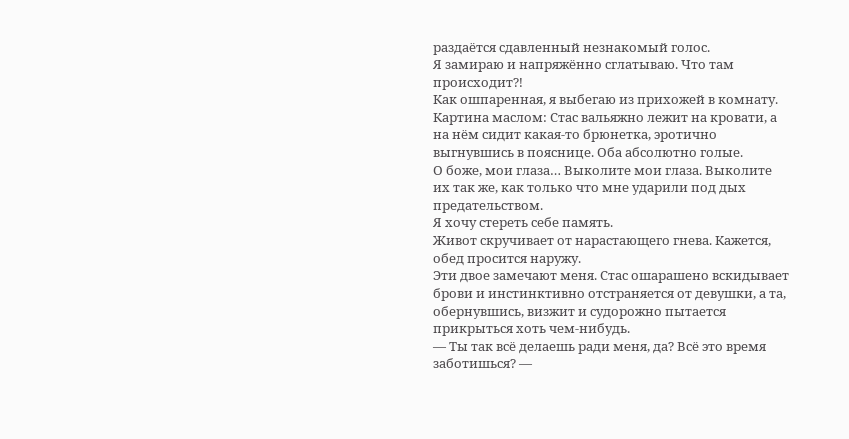раздаётся сдавленный незнакомый голос.
Я замираю и напряжённо сглатываю. Что там происходит⁈
Как ошпаренная, я выбегаю из прихожей в комнату. Картина маслом: Стас вальяжно лежит на кровати, а на нём сидит какая-то брюнетка, эротично выгнувшись в пояснице. Оба абсолютно голые.
О боже, мои глаза… Выколите мои глаза. Выколите их так же, как только что мне ударили под дых предательством.
Я хочу стереть себе память.
Живот скручивает от нарастающего гнева. Кажется, обед просится наружу.
Эти двое замечают меня. Стас ошарашено вскидывает брови и инстинктивно отстраняется от девушки, а та, обернувшись, визжит и судорожно пытается прикрыться хоть чем-нибудь.
— Ты так всё делаешь ради меня, да? Всё это время заботишься? —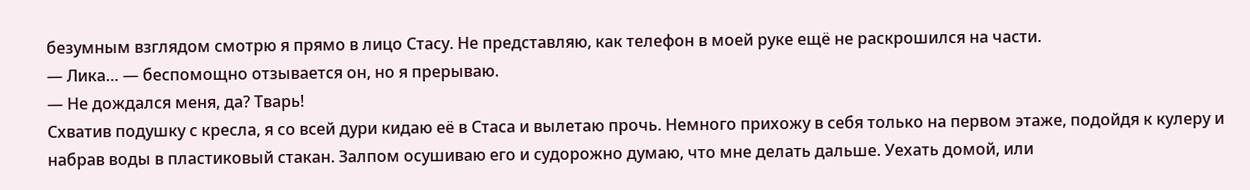безумным взглядом смотрю я прямо в лицо Стасу. Не представляю, как телефон в моей руке ещё не раскрошился на части.
— Лика… — беспомощно отзывается он, но я прерываю.
— Не дождался меня, да? Тварь!
Схватив подушку с кресла, я со всей дури кидаю её в Стаса и вылетаю прочь. Немного прихожу в себя только на первом этаже, подойдя к кулеру и набрав воды в пластиковый стакан. Залпом осушиваю его и судорожно думаю, что мне делать дальше. Уехать домой, или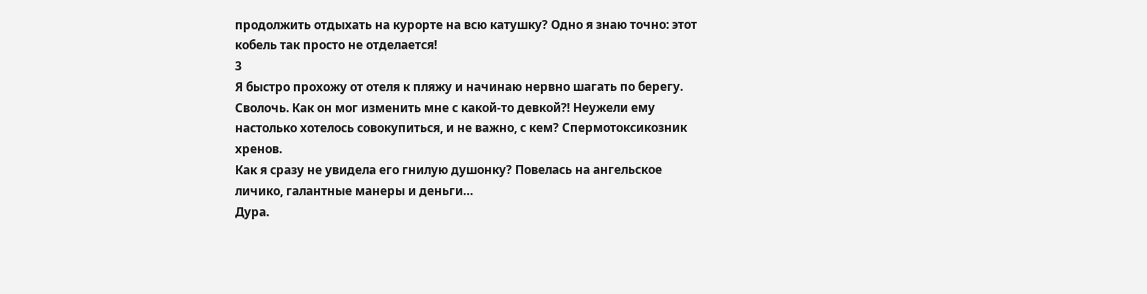продолжить отдыхать на курорте на всю катушку? Одно я знаю точно: этот кобель так просто не отделается!
3
Я быстро прохожу от отеля к пляжу и начинаю нервно шагать по берегу. Сволочь. Как он мог изменить мне с какой-то девкой⁈ Неужели ему настолько хотелось совокупиться, и не важно, с кем? Спермотоксикозник хренов.
Как я сразу не увидела его гнилую душонку? Повелась на ангельское личико, галантные манеры и деньги…
Дура.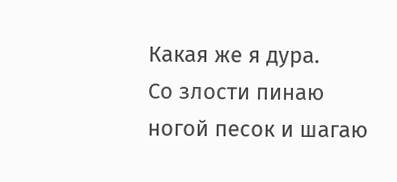Какая же я дура.
Со злости пинаю ногой песок и шагаю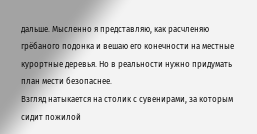дальше. Мысленно я представляю, как расчленяю грёбаного подонка и вешаю его конечности на местные курортные деревья. Но в реальности нужно придумать план мести безопаснее.
Взгляд натыкается на столик с сувенирами, за которым сидит пожилой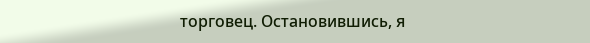торговец. Остановившись, я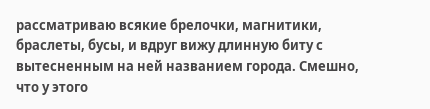рассматриваю всякие брелочки, магнитики, браслеты, бусы, и вдруг вижу длинную биту с вытесненным на ней названием города. Смешно, что у этого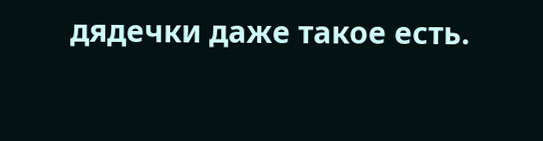дядечки даже такое есть.